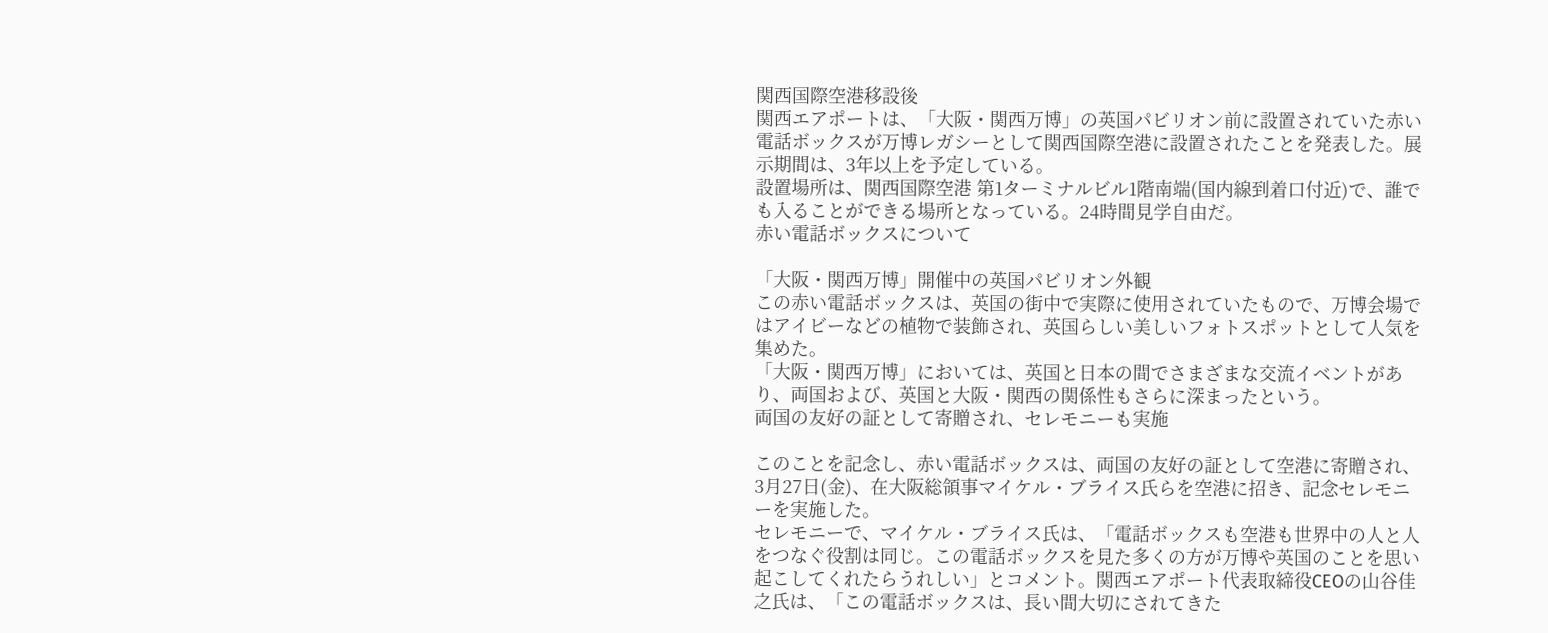関西国際空港移設後
関西エアポートは、「大阪・関西万博」の英国パビリオン前に設置されていた赤い電話ボックスが万博レガシーとして関西国際空港に設置されたことを発表した。展示期間は、3年以上を予定している。
設置場所は、関西国際空港 第1ターミナルビル1階南端(国内線到着口付近)で、誰でも入ることができる場所となっている。24時間見学自由だ。
赤い電話ボックスについて

「大阪・関西万博」開催中の英国パビリオン外観
この赤い電話ボックスは、英国の街中で実際に使用されていたもので、万博会場ではアイビーなどの植物で装飾され、英国らしい美しいフォトスポットとして人気を集めた。
「大阪・関西万博」においては、英国と日本の間でさまざまな交流イベントがあり、両国および、英国と大阪・関西の関係性もさらに深まったという。
両国の友好の証として寄贈され、セレモニーも実施

このことを記念し、赤い電話ボックスは、両国の友好の証として空港に寄贈され、3月27日(金)、在大阪総領事マイケル・ブライス氏らを空港に招き、記念セレモニーを実施した。
セレモニーで、マイケル・ブライス氏は、「電話ボックスも空港も世界中の人と人をつなぐ役割は同じ。この電話ボックスを見た多くの方が万博や英国のことを思い起こしてくれたらうれしい」とコメント。関西エアポート代表取締役CEOの山谷佳之氏は、「この電話ボックスは、長い間大切にされてきた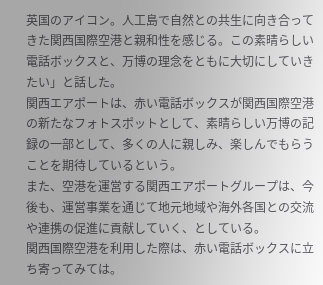英国のアイコン。人工島で自然との共生に向き合ってきた関西国際空港と親和性を感じる。この素晴らしい電話ボックスと、万博の理念をともに大切にしていきたい」と話した。
関西エアポートは、赤い電話ボックスが関西国際空港の新たなフォトスポットとして、素晴らしい万博の記録の一部として、多くの人に親しみ、楽しんでもらうことを期待しているという。
また、空港を運営する関西エアポートグループは、今後も、運営事業を通じて地元地域や海外各国との交流や連携の促進に貢献していく、としている。
関西国際空港を利用した際は、赤い電話ボックスに立ち寄ってみては。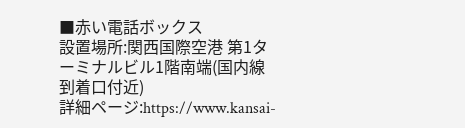■赤い電話ボックス
設置場所:関西国際空港 第1ターミナルビル1階南端(国内線到着口付近)
詳細ページ:https://www.kansai-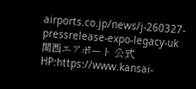airports.co.jp/news/j-260327-pressrelease-expo-legacy-uk
関西エアポート 公式HP:https://www.kansai-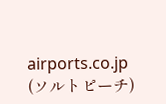airports.co.jp
(ソルトピーチ)